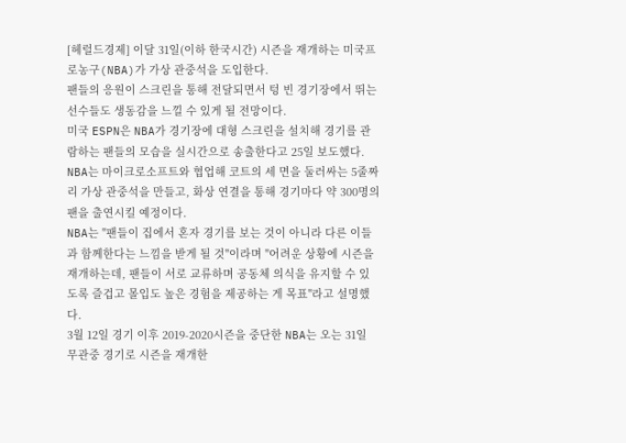[헤럴드경제] 이달 31일(이하 한국시간) 시즌을 재개하는 미국프로농구(NBA)가 가상 관중석을 도입한다.
팬들의 응원이 스크린을 통해 전달되면서 텅 빈 경기장에서 뛰는 선수들도 생동감을 느낄 수 있게 될 전망이다.
미국 ESPN은 NBA가 경기장에 대형 스크린을 설치해 경기를 관람하는 팬들의 모습을 실시간으로 송출한다고 25일 보도했다.
NBA는 마이크로소프트와 협업해 코트의 세 면을 둘러싸는 5줄짜리 가상 관중석을 만들고, 화상 연결을 통해 경기마다 약 300명의 팬을 출연시킬 예정이다.
NBA는 "팬들이 집에서 혼자 경기를 보는 것이 아니라 다른 이들과 함께한다는 느낌을 받게 될 것"이라며 "어려운 상황에 시즌을 재개하는데, 팬들이 서로 교류하며 공동체 의식을 유지할 수 있도록 즐겁고 몰입도 높은 경험을 제공하는 게 목표"라고 설명했다.
3월 12일 경기 이후 2019-2020시즌을 중단한 NBA는 오는 31일 무관중 경기로 시즌을 재개한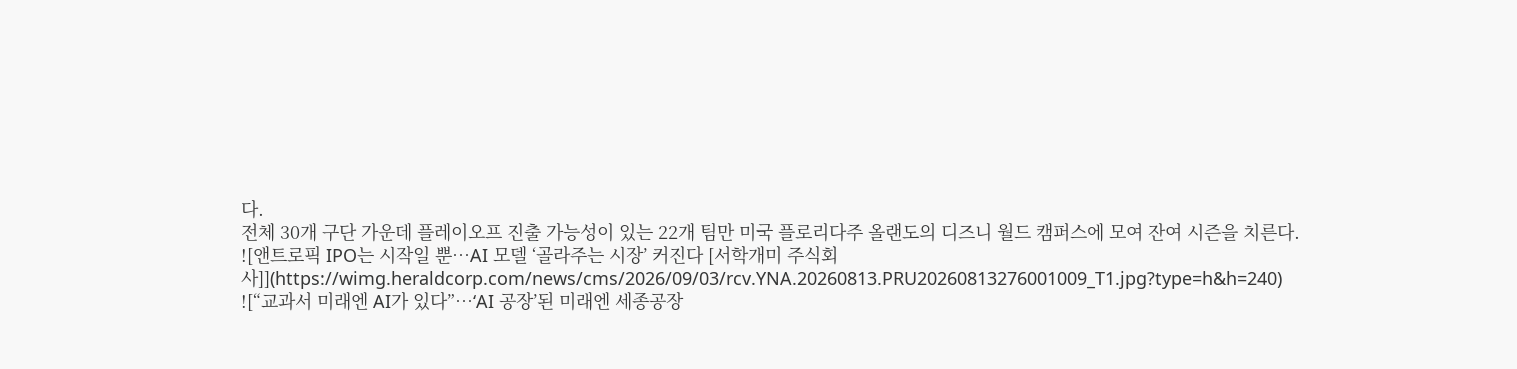다.
전체 30개 구단 가운데 플레이오프 진출 가능성이 있는 22개 팀만 미국 플로리다주 올랜도의 디즈니 월드 캠퍼스에 모여 잔여 시즌을 치른다.
![앤트로픽 IPO는 시작일 뿐…AI 모델 ‘골라주는 시장’ 커진다 [서학개미 주식회사]](https://wimg.heraldcorp.com/news/cms/2026/09/03/rcv.YNA.20260813.PRU20260813276001009_T1.jpg?type=h&h=240)
![“교과서 미래엔 AI가 있다”…‘AI 공장’된 미래엔 세종공장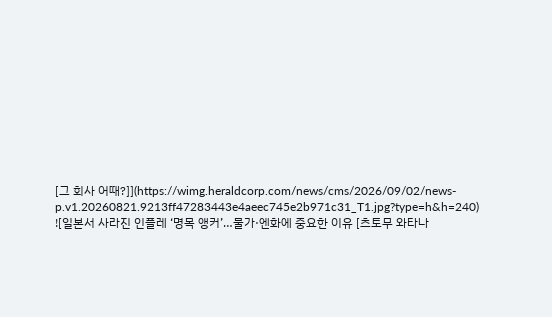[그 회사 어때?]](https://wimg.heraldcorp.com/news/cms/2026/09/02/news-p.v1.20260821.9213ff47283443e4aeec745e2b971c31_T1.jpg?type=h&h=240)
![일본서 사라진 인플레 ‘명목 앵커’…물가·엔화에 중요한 이유 [츠토무 와타나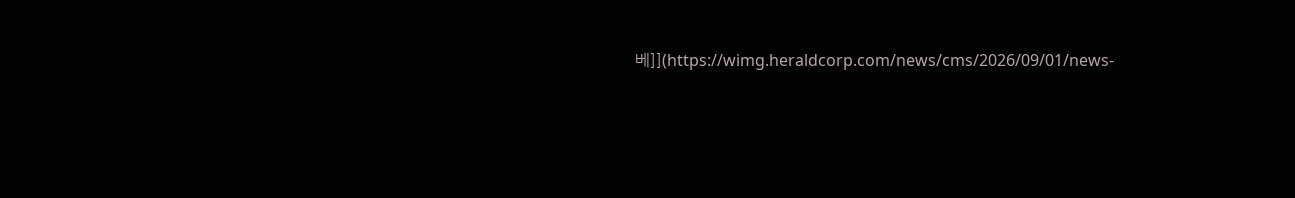베]](https://wimg.heraldcorp.com/news/cms/2026/09/01/news-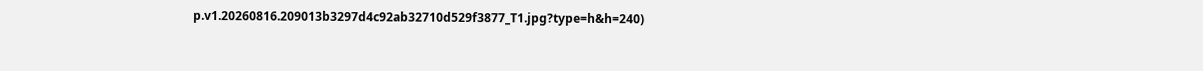p.v1.20260816.209013b3297d4c92ab32710d529f3877_T1.jpg?type=h&h=240)